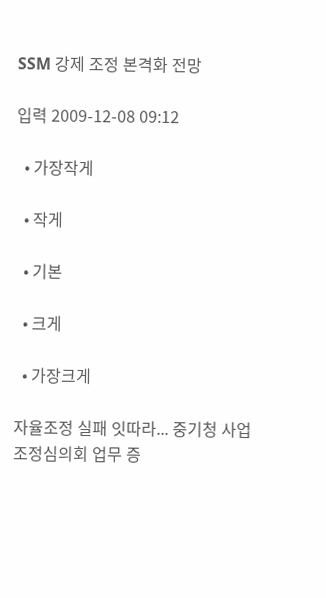SSM 강제 조정 본격화 전망

입력 2009-12-08 09:12

  • 가장작게

  • 작게

  • 기본

  • 크게

  • 가장크게

자율조정 실패 잇따라... 중기청 사업조정심의회 업무 증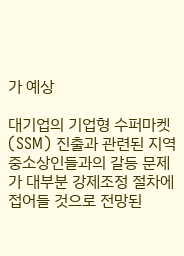가 예상

대기업의 기업형 수퍼마켓(SSM) 진출과 관련된 지역 중소상인들과의 갈등 문제가 대부분 강제조정 절차에 접어들 것으로 전망된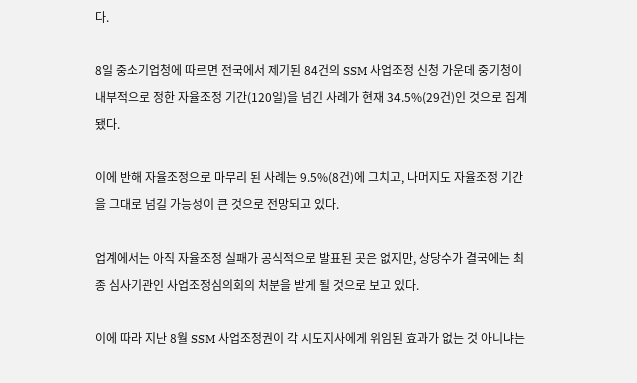다.

8일 중소기업청에 따르면 전국에서 제기된 84건의 SSM 사업조정 신청 가운데 중기청이 내부적으로 정한 자율조정 기간(120일)을 넘긴 사례가 현재 34.5%(29건)인 것으로 집계됐다.

이에 반해 자율조정으로 마무리 된 사례는 9.5%(8건)에 그치고, 나머지도 자율조정 기간을 그대로 넘길 가능성이 큰 것으로 전망되고 있다.

업계에서는 아직 자율조정 실패가 공식적으로 발표된 곳은 없지만, 상당수가 결국에는 최종 심사기관인 사업조정심의회의 처분을 받게 될 것으로 보고 있다.

이에 따라 지난 8월 SSM 사업조정권이 각 시도지사에게 위임된 효과가 없는 것 아니냐는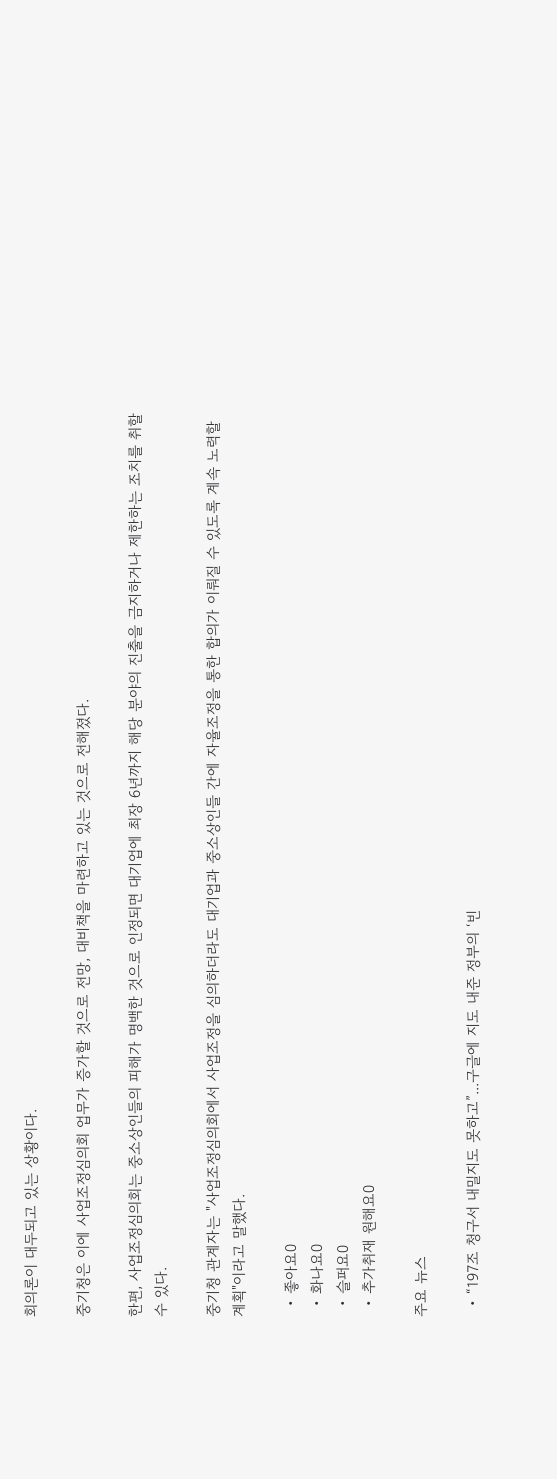회의론이 대두되고 있는 상황이다.

중기청은 이에 사업조정심의회 업무가 증가할 것으로 전망, 대비책을 마련하고 있는 것으로 전해졌다.

한편, 사업조정심의회는 중소상인들의 피해가 명백한 것으로 인정되면 대기업에 최장 6년까지 해당 분야의 진출을 금지하거나 제한하는 조치를 취할 수 있다.

중기청 관계자는 "사업조정심의회에서 사업조정을 심의하더라도 대기업과 중소상인들 간에 자율조정을 통한 합의가 이뤄질 수 있도록 계속 노력할 계획"이라고 말했다.

  • 좋아요0
  • 화나요0
  • 슬퍼요0
  • 추가취재 원해요0

주요 뉴스

  • “197조 청구서 내밀지도 못하고”...구글에 지도 내준 정부의 ‘빈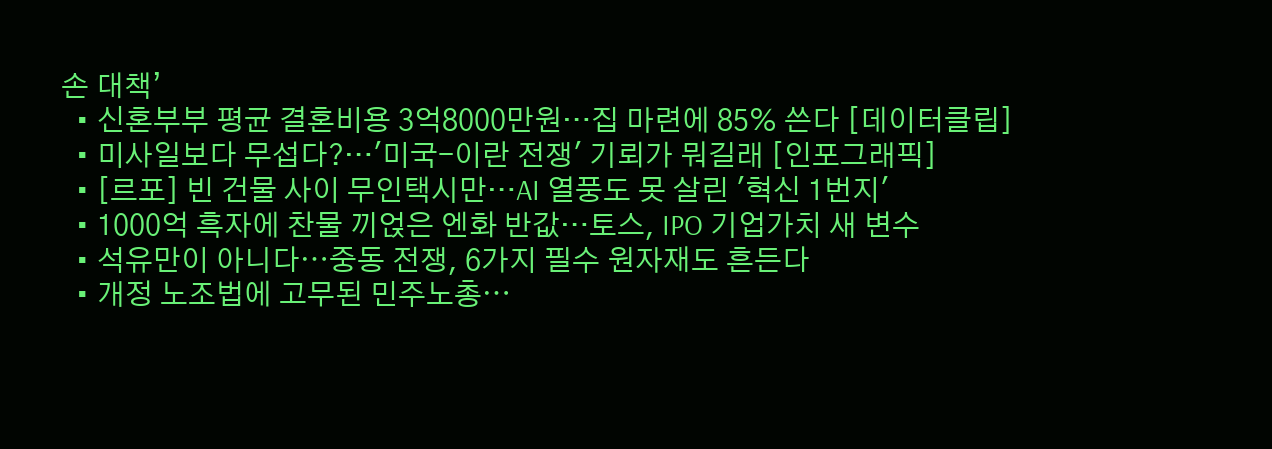손 대책’
  • 신혼부부 평균 결혼비용 3억8000만원…집 마련에 85% 쓴다 [데이터클립]
  • 미사일보다 무섭다?…'미국-이란 전쟁' 기뢰가 뭐길래 [인포그래픽]
  • [르포] 빈 건물 사이 무인택시만…AI 열풍도 못 살린 '혁신 1번지'
  • 1000억 흑자에 찬물 끼얹은 엔화 반값…토스, IPO 기업가치 새 변수
  • 석유만이 아니다⋯중동 전쟁, 6가지 필수 원자재도 흔든다
  • 개정 노조법에 고무된 민주노총⋯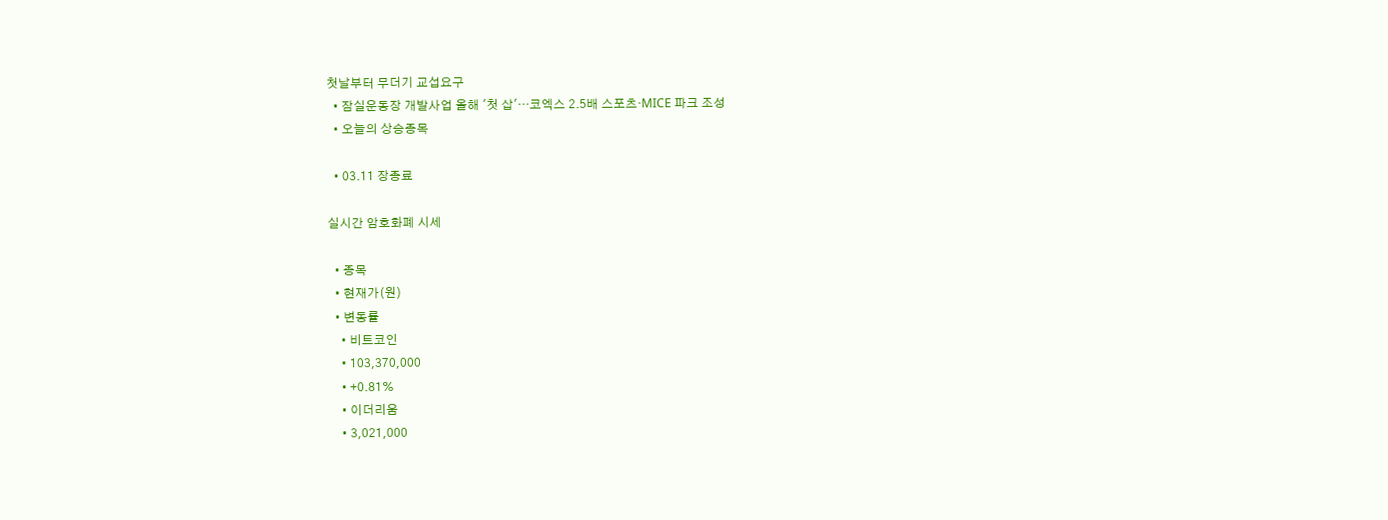첫날부터 무더기 교섭요구
  • 잠실운동장 개발사업 올해 '첫 삽'…코엑스 2.5배 스포츠·MICE 파크 조성
  • 오늘의 상승종목

  • 03.11 장종료

실시간 암호화폐 시세

  • 종목
  • 현재가(원)
  • 변동률
    • 비트코인
    • 103,370,000
    • +0.81%
    • 이더리움
    • 3,021,000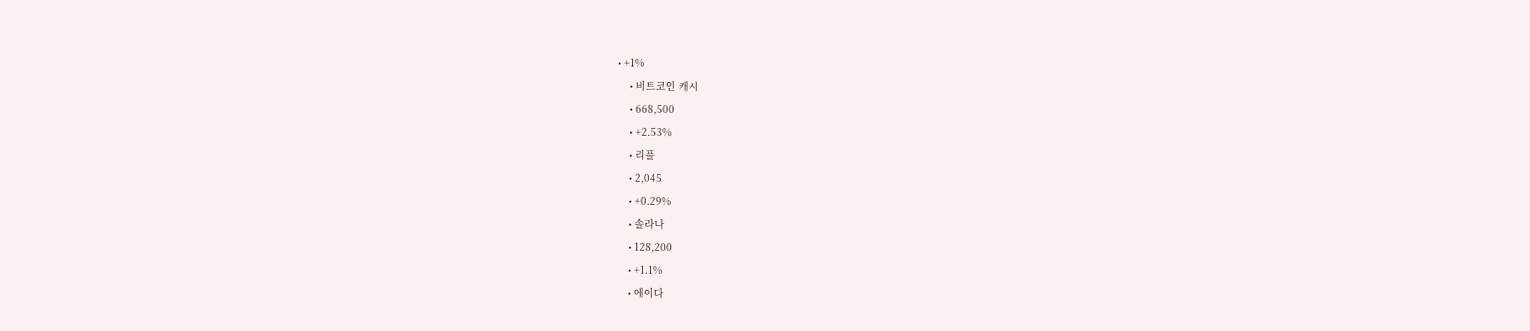• +1%
    • 비트코인 캐시
    • 668,500
    • +2.53%
    • 리플
    • 2,045
    • +0.29%
    • 솔라나
    • 128,200
    • +1.1%
    • 에이다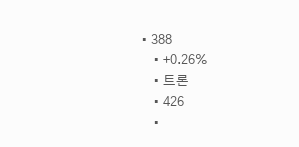• 388
    • +0.26%
    • 트론
    • 426
    •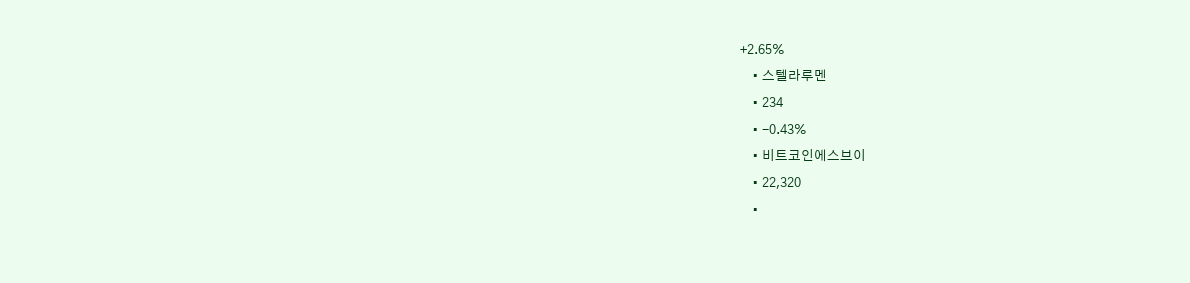+2.65%
    • 스텔라루멘
    • 234
    • -0.43%
    • 비트코인에스브이
    • 22,320
    •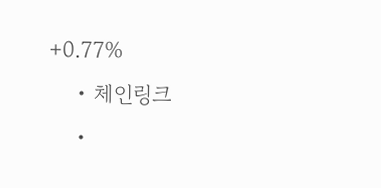+0.77%
    • 체인링크
    •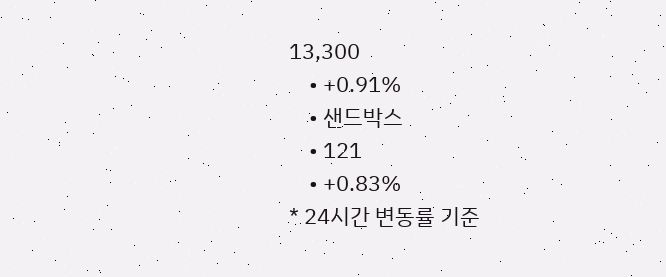13,300
    • +0.91%
    • 샌드박스
    • 121
    • +0.83%
* 24시간 변동률 기준